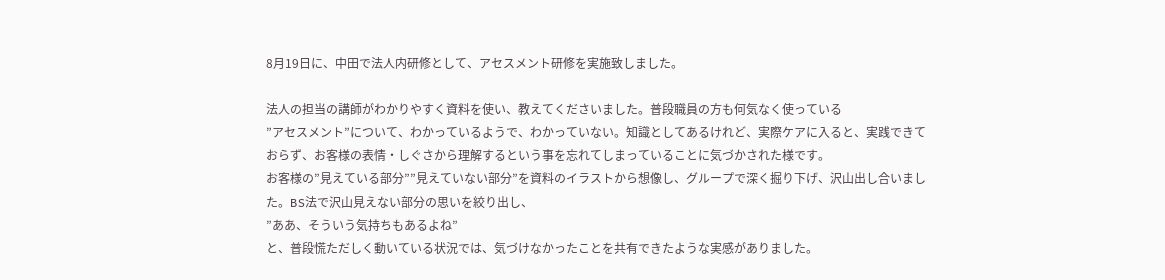8月19日に、中田で法人内研修として、アセスメント研修を実施致しました。

法人の担当の講師がわかりやすく資料を使い、教えてくださいました。普段職員の方も何気なく使っている
”アセスメント”について、わかっているようで、わかっていない。知識としてあるけれど、実際ケアに入ると、実践できておらず、お客様の表情・しぐさから理解するという事を忘れてしまっていることに気づかされた様です。
お客様の”見えている部分””見えていない部分”を資料のイラストから想像し、グループで深く掘り下げ、沢山出し合いました。BS法で沢山見えない部分の思いを絞り出し、
”ああ、そういう気持ちもあるよね”
と、普段慌ただしく動いている状況では、気づけなかったことを共有できたような実感がありました。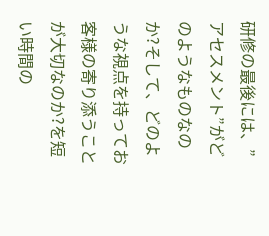研修の最後には、”アセスメント”がどのようなものなのか?そして、どのような視点を持ってお客様の寄り添うことが大切なのか?を短い時間の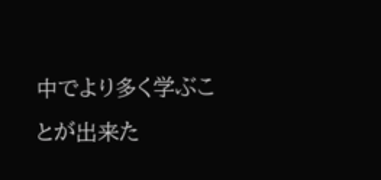中でより多く学ぶことが出来た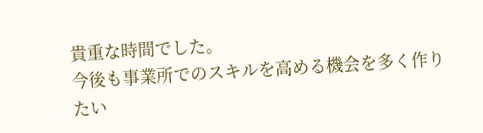貴重な時間でした。
今後も事業所でのスキルを高める機会を多く作りたい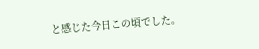と感じた今日この頃でした。